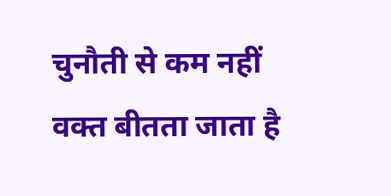चुनौती से कम नहीं
वक्त बीतता जाता है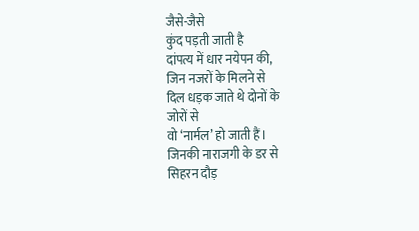जैसे-जैसे
कुंद पड़ती जाती है
दांपत्य में धार नयेपन की,
जिन नजरों के मिलने से
दिल धड़क जाते थे दोनों के
जोरों से
वो ‘नार्मल’ हो जाती हैं।
जिनकी नाराजगी के डर से
सिहरन दौड़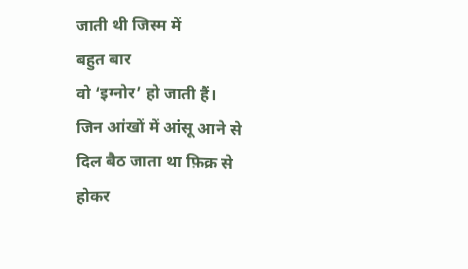जाती थी जिस्म में
बहुत बार
वो ‘इग्नोर’ हो जाती हैं।
जिन आंखों में आंसू आने से
दिल बैठ जाता था फ़िक्र से
होकर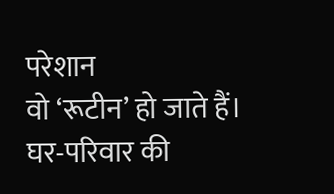परेशान
वो ‘रूटीन’ हो जाते हैं।
घर-परिवार की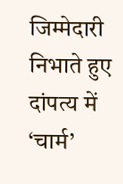जिम्मेदारी
निभाते हुए दांपत्य में
‘चार्म’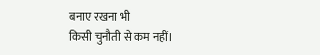बनाए रखना भी
किसी चुनौती से कम नहीं।